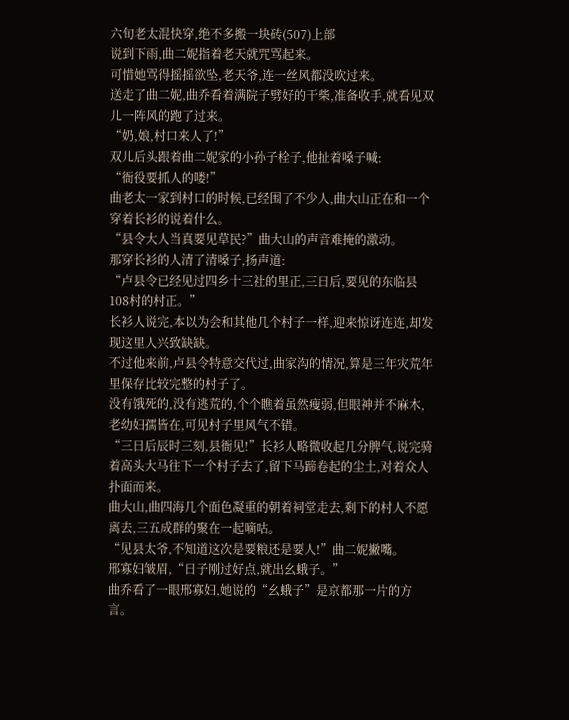六旬老太混快穿,绝不多搬一块砖(507)上部
说到下雨,曲二妮指着老天就咒骂起来。
可惜她骂得摇摇欲坠,老天爷,连一丝风都没吹过来。
送走了曲二妮,曲乔看着满院子劈好的干柴,准备收手,就看见双儿一阵风的跑了过来。
“奶,娘,村口来人了!”
双儿后头跟着曲二妮家的小孙子栓子,他扯着嗓子喊:
“衙役要抓人的喽!”
曲老太一家到村口的时候,已经围了不少人,曲大山正在和一个穿着长衫的说着什么。
“县令大人当真要见草民?”曲大山的声音难掩的激动。
那穿长衫的人清了清嗓子,扬声道:
“卢县令已经见过四乡十三社的里正,三日后,要见的东临县108村的村正。”
长衫人说完,本以为会和其他几个村子一样,迎来惊讶连连,却发现这里人兴致缺缺。
不过他来前,卢县令特意交代过,曲家沟的情况,算是三年灾荒年里保存比较完整的村子了。
没有饿死的,没有逃荒的,个个瞧着虽然瘦弱,但眼神并不麻木,老幼妇孺皆在,可见村子里风气不错。
“三日后辰时三刻,县衙见!”长衫人略微收起几分脾气,说完骑着高头大马往下一个村子去了,留下马蹄卷起的尘土,对着众人扑面而来。
曲大山,曲四海几个面色凝重的朝着祠堂走去,剩下的村人不愿离去,三五成群的聚在一起嘀咕。
“见县太爷,不知道这次是要粮还是要人!”曲二妮撇嘴。
邢寡妇皱眉,“日子刚过好点,就出幺蛾子。”
曲乔看了一眼邢寡妇,她说的“幺蛾子”是京都那一片的方言。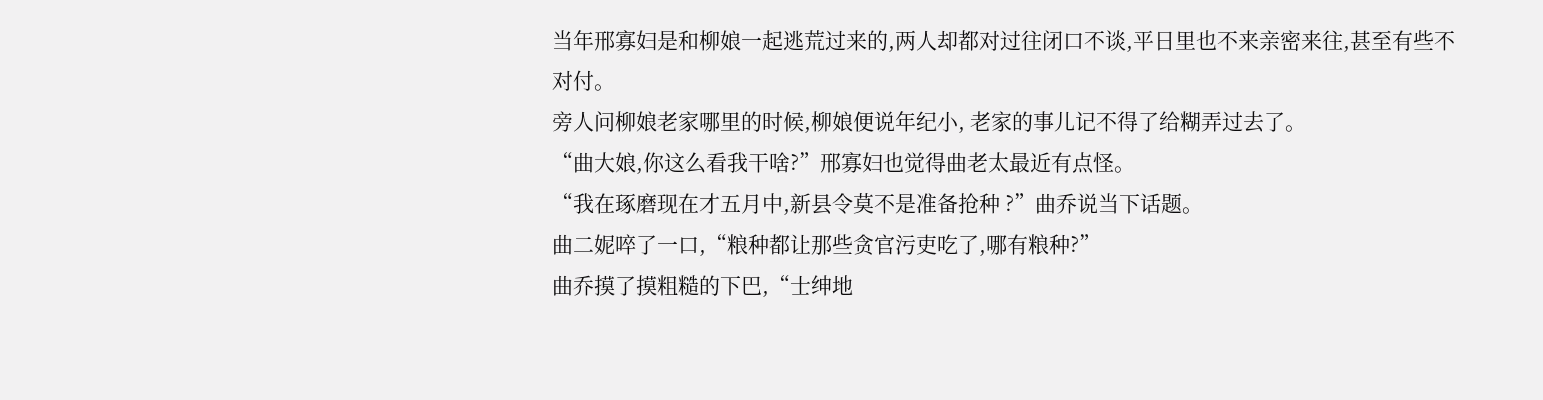当年邢寡妇是和柳娘一起逃荒过来的,两人却都对过往闭口不谈,平日里也不来亲密来往,甚至有些不对付。
旁人问柳娘老家哪里的时候,柳娘便说年纪小, 老家的事儿记不得了给糊弄过去了。
“曲大娘,你这么看我干啥?”邢寡妇也觉得曲老太最近有点怪。
“我在琢磨现在才五月中,新县令莫不是准备抢种 ?”曲乔说当下话题。
曲二妮啐了一口,“粮种都让那些贪官污吏吃了,哪有粮种?”
曲乔摸了摸粗糙的下巴,“士绅地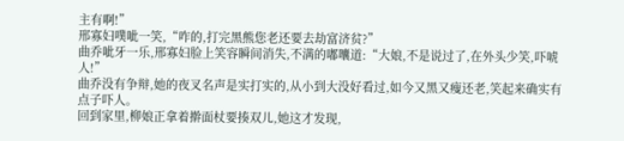主有啊!”
邢寡妇噗呲一笑,“咋的,打完黑熊您老还要去劫富济贫?”
曲乔呲牙一乐,邢寡妇脸上笑容瞬间消失,不满的嘟囔道:“大娘,不是说过了,在外头少笑,吓唬人!”
曲乔没有争辩,她的夜叉名声是实打实的,从小到大没好看过,如今又黑又瘦还老,笑起来确实有点子吓人。
回到家里,柳娘正拿着擀面杖要揍双儿,她这才发现,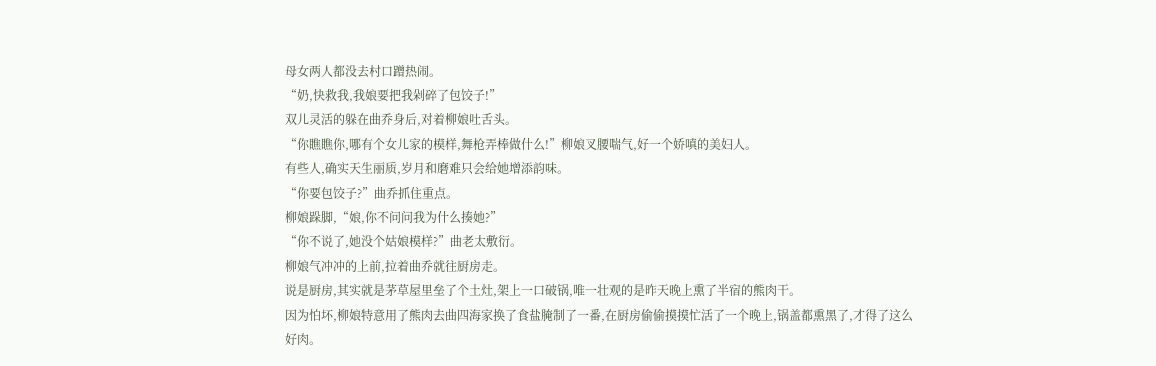母女两人都没去村口蹭热闹。
“奶,快救我,我娘要把我剁碎了包饺子!”
双儿灵活的躲在曲乔身后,对着柳娘吐舌头。
“你瞧瞧你,哪有个女儿家的模样,舞枪弄棒做什么!”柳娘叉腰喘气,好一个娇嗔的美妇人。
有些人,确实天生丽质,岁月和磨难只会给她增添韵味。
“你要包饺子?”曲乔抓住重点。
柳娘跺脚,“娘,你不问问我为什么揍她?”
“你不说了,她没个姑娘模样?”曲老太敷衍。
柳娘气冲冲的上前,拉着曲乔就往厨房走。
说是厨房,其实就是茅草屋里垒了个土灶,架上一口破锅,唯一壮观的是昨天晚上熏了半宿的熊肉干。
因为怕坏,柳娘特意用了熊肉去曲四海家换了食盐腌制了一番,在厨房偷偷摸摸忙活了一个晚上,锅盖都熏黑了,才得了这么好肉。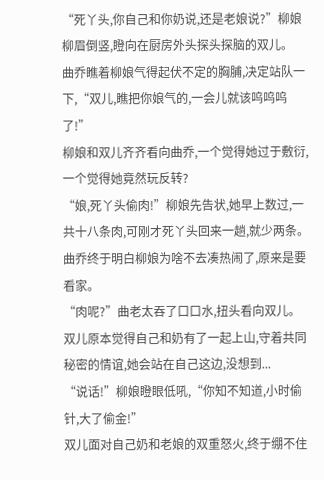“死丫头,你自己和你奶说,还是老娘说?”柳娘柳眉倒竖,瞪向在厨房外头探头探脑的双儿。
曲乔瞧着柳娘气得起伏不定的胸脯,决定站队一下,“双儿,瞧把你娘气的,一会儿就该呜呜呜了!”
柳娘和双儿齐齐看向曲乔,一个觉得她过于敷衍,一个觉得她竟然玩反转?
“娘,死丫头偷肉!”柳娘先告状,她早上数过,一共十八条肉,可刚才死丫头回来一趟,就少两条。
曲乔终于明白柳娘为啥不去凑热闹了,原来是要看家。
“肉呢?”曲老太吞了口口水,扭头看向双儿。
双儿原本觉得自己和奶有了一起上山,守着共同秘密的情谊,她会站在自己这边,没想到...
“说话!”柳娘瞪眼低吼,“你知不知道,小时偷针,大了偷金!”
双儿面对自己奶和老娘的双重怒火,终于绷不住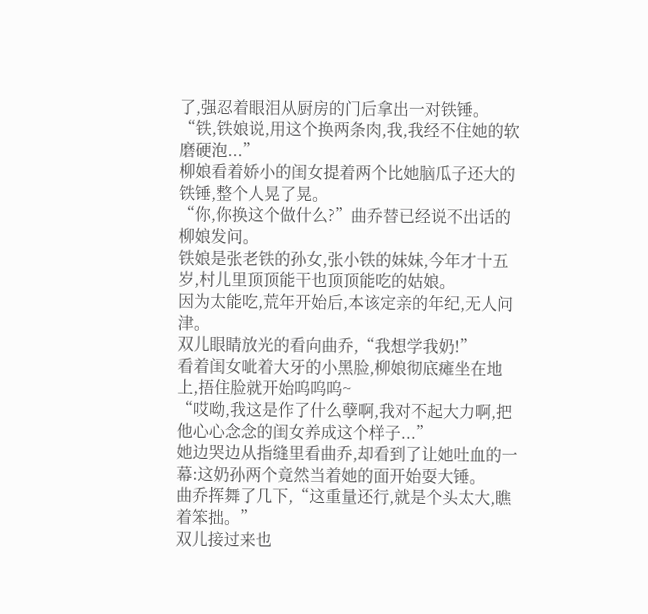了,强忍着眼泪从厨房的门后拿出一对铁锤。
“铁,铁娘说,用这个换两条肉,我,我经不住她的软磨硬泡...”
柳娘看着娇小的闺女提着两个比她脑瓜子还大的铁锤,整个人晃了晃。
“你,你换这个做什么?”曲乔替已经说不出话的柳娘发问。
铁娘是张老铁的孙女,张小铁的妹妹,今年才十五岁,村儿里顶顶能干也顶顶能吃的姑娘。
因为太能吃,荒年开始后,本该定亲的年纪,无人问津。
双儿眼睛放光的看向曲乔,“我想学我奶!”
看着闺女呲着大牙的小黑脸,柳娘彻底瘫坐在地上,捂住脸就开始呜呜呜~
“哎呦,我这是作了什么孽啊,我对不起大力啊,把他心心念念的闺女养成这个样子...”
她边哭边从指缝里看曲乔,却看到了让她吐血的一幕:这奶孙两个竟然当着她的面开始耍大锤。
曲乔挥舞了几下,“这重量还行,就是个头太大,瞧着笨拙。”
双儿接过来也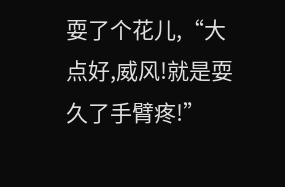耍了个花儿,“大点好,威风!就是耍久了手臂疼!”